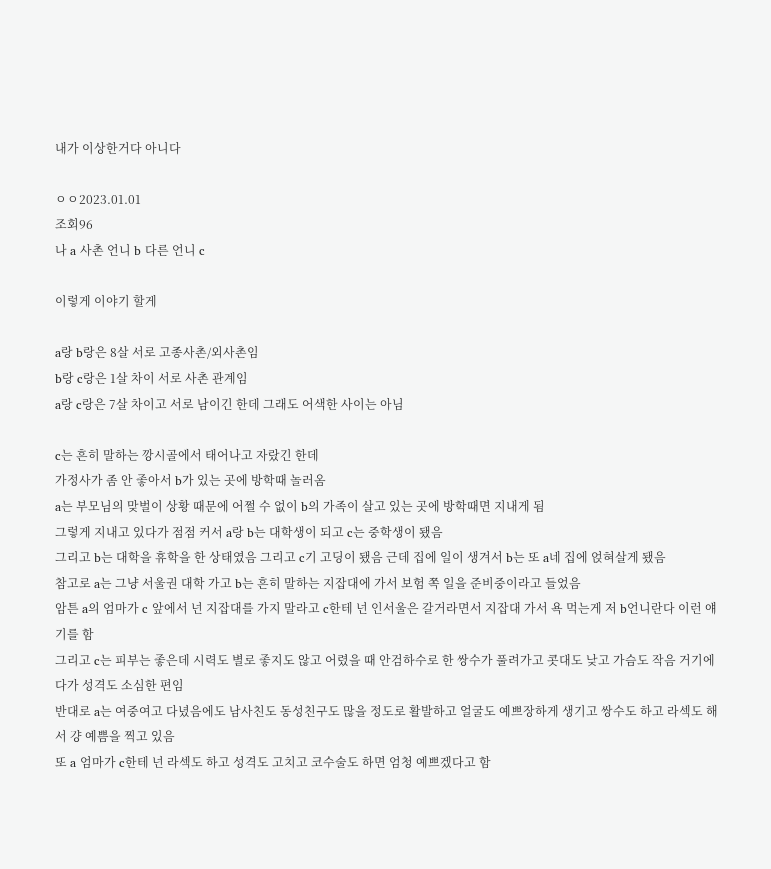내가 이상한거다 아니다

ㅇㅇ2023.01.01
조회96
나 a 사촌 언니 b 다른 언니 c

이렇게 이야기 할게

a랑 b랑은 8살 서로 고종사촌/외사촌임
b랑 c랑은 1살 차이 서로 사촌 관계임
a랑 c랑은 7살 차이고 서로 남이긴 한데 그래도 어색한 사이는 아님

c는 흔히 말하는 깡시골에서 태어나고 자랐긴 한데
가정사가 좀 안 좋아서 b가 있는 곳에 방학때 놀러옴
a는 부모님의 맞벌이 상황 때문에 어쩔 수 없이 b의 가족이 살고 있는 곳에 방학때면 지내게 됨
그렇게 지내고 있다가 점점 커서 a랑 b는 대학생이 되고 c는 중학생이 됐음
그리고 b는 대학을 휴학을 한 상태였음 그리고 c기 고딩이 됐음 근데 집에 일이 생겨서 b는 또 a네 집에 얹혀살게 됐음
참고로 a는 그냥 서울권 대학 가고 b는 흔히 말하는 지잡대에 가서 보험 쪽 일을 준비중이라고 들었음
암튼 a의 엄마가 c 앞에서 넌 지잡대를 가지 말라고 c한테 넌 인서울은 갈거라면서 지잡대 가서 욕 먹는게 저 b언니란다 이런 얘기를 함
그리고 c는 피부는 좋은데 시력도 별로 좋지도 않고 어렸을 때 안검하수로 한 쌍수가 풀려가고 콧대도 낮고 가슴도 작음 거기에다가 성격도 소심한 편임
반대로 a는 여중여고 다녔음에도 남사친도 동성친구도 많을 정도로 활발하고 얼굴도 예쁘장하게 생기고 쌍수도 하고 라섹도 해서 걍 예쁨을 찍고 있음
또 a 엄마가 c한테 넌 라섹도 하고 성격도 고치고 코수술도 하면 엄청 예쁘겠다고 함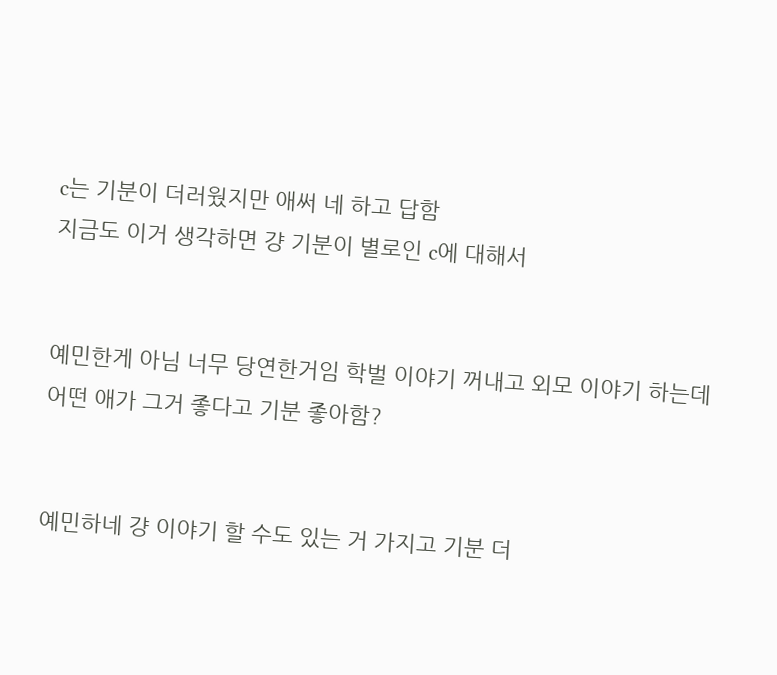c는 기분이 더러웠지만 애써 네 하고 답함
지금도 이거 생각하면 걍 기분이 별로인 c에 대해서


예민한게 아님 너무 당연한거임 학벌 이야기 꺼내고 외모 이야기 하는데 어떤 애가 그거 좋다고 기분 좋아함?


예민하네 걍 이야기 할 수도 있는 거 가지고 기분 더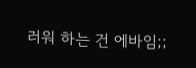러워 하는 건 에바임;;